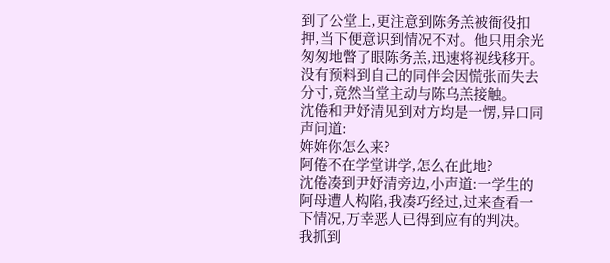到了公堂上,更注意到陈务羔被衙役扣押,当下便意识到情况不对。他只用余光匆匆地瞥了眼陈务羔,迅速将视线移开。没有预料到自己的同伴会因慌张而失去分寸,竟然当堂主动与陈乌羔接触。
沈倦和尹妤清见到对方均是一愣,异口同声问道:
姩姩你怎么来?
阿倦不在学堂讲学,怎么在此地?
沈倦凑到尹妤清旁边,小声道:一学生的阿母遭人构陷,我凑巧经过,过来查看一下情况,万幸恶人已得到应有的判决。
我抓到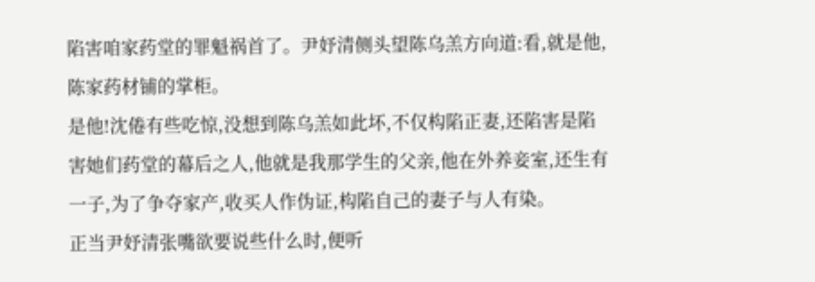陷害咱家药堂的罪魁祸首了。尹妤清侧头望陈乌羔方向道:看,就是他,陈家药材铺的掌柜。
是他!沈倦有些吃惊,没想到陈乌羔如此坏,不仅构陷正妻,还陷害是陷害她们药堂的幕后之人,他就是我那学生的父亲,他在外养妾室,还生有一子,为了争夺家产,收买人作伪证,构陷自己的妻子与人有染。
正当尹妤清张嘴欲要说些什么时,便听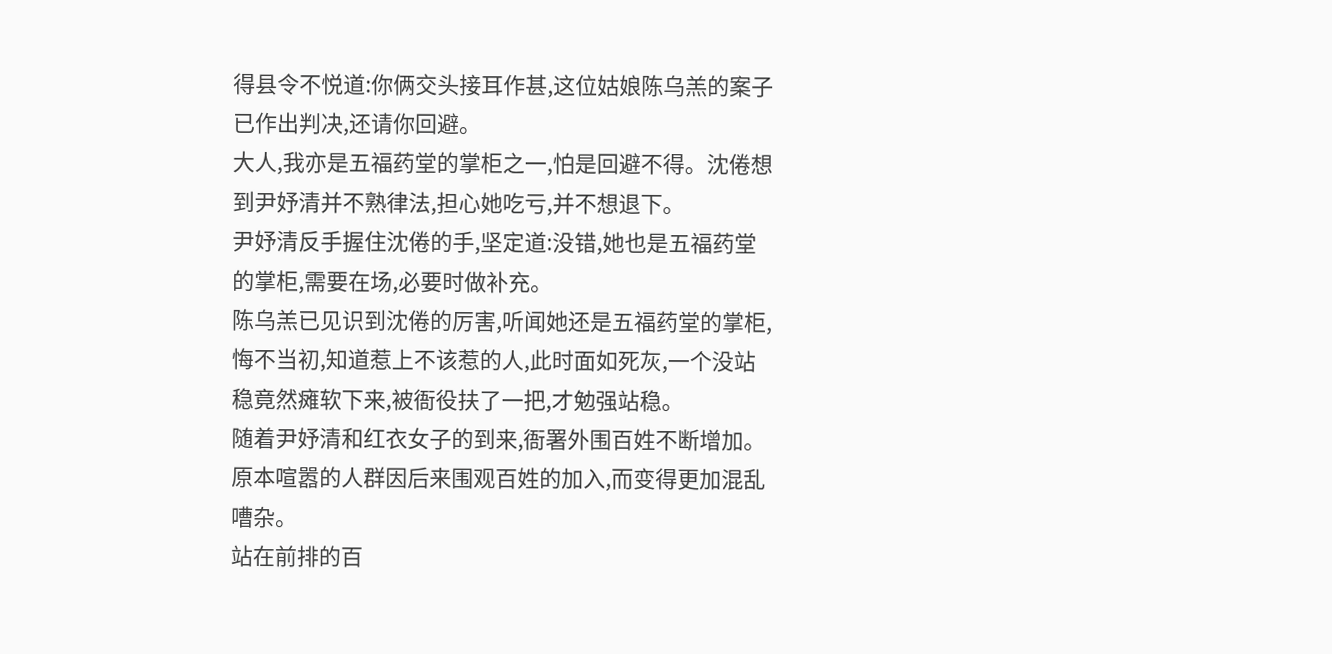得县令不悦道:你俩交头接耳作甚,这位姑娘陈乌羔的案子已作出判决,还请你回避。
大人,我亦是五福药堂的掌柜之一,怕是回避不得。沈倦想到尹妤清并不熟律法,担心她吃亏,并不想退下。
尹妤清反手握住沈倦的手,坚定道:没错,她也是五福药堂的掌柜,需要在场,必要时做补充。
陈乌羔已见识到沈倦的厉害,听闻她还是五福药堂的掌柜,悔不当初,知道惹上不该惹的人,此时面如死灰,一个没站稳竟然瘫软下来,被衙役扶了一把,才勉强站稳。
随着尹妤清和红衣女子的到来,衙署外围百姓不断增加。原本喧嚣的人群因后来围观百姓的加入,而变得更加混乱嘈杂。
站在前排的百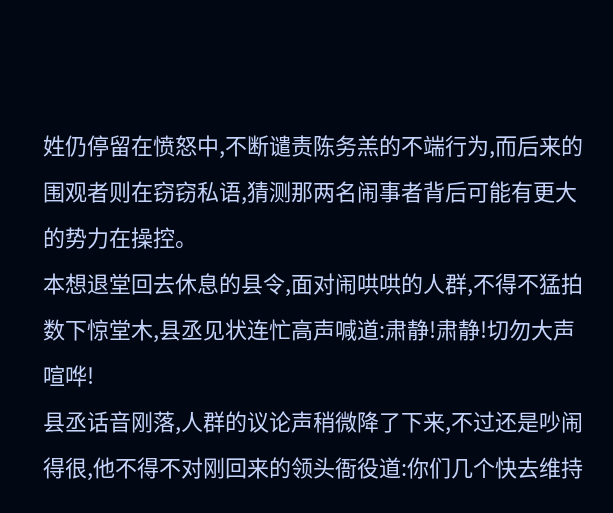姓仍停留在愤怒中,不断谴责陈务羔的不端行为,而后来的围观者则在窃窃私语,猜测那两名闹事者背后可能有更大的势力在操控。
本想退堂回去休息的县令,面对闹哄哄的人群,不得不猛拍数下惊堂木,县丞见状连忙高声喊道:肃静!肃静!切勿大声喧哗!
县丞话音刚落,人群的议论声稍微降了下来,不过还是吵闹得很,他不得不对刚回来的领头衙役道:你们几个快去维持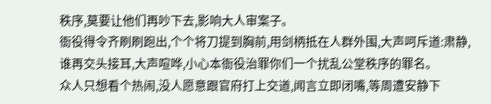秩序,莫要让他们再吵下去,影响大人审案子。
衙役得令齐刷刷跑出,个个将刀提到胸前,用剑柄抵在人群外围,大声呵斥道:肃静,谁再交头接耳,大声喧哗,小心本衙役治罪你们一个扰乱公堂秩序的罪名。
众人只想看个热闹,没人愿意跟官府打上交道,闻言立即闭嘴,等周遭安静下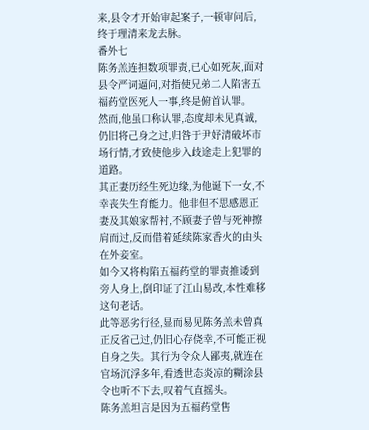来,县令才开始审起案子,一顿审问后,终于理清来龙去脉。
番外七
陈务羔连担数项罪责,已心如死灰,面对县令严词逼问,对指使兄弟二人陷害五福药堂医死人一事,终是俯首认罪。
然而,他虽口称认罪,态度却未见真诚,仍旧将己身之过,归咎于尹妤清破坏市场行情,才致使他步入歧途走上犯罪的道路。
其正妻历经生死边缘,为他诞下一女,不幸丧失生育能力。他非但不思感恩正妻及其娘家帮衬,不顾妻子曾与死神擦肩而过,反而借着延续陈家香火的由头在外妾室。
如今又将构陷五福药堂的罪责推诿到旁人身上,倒印证了江山易改,本性难移这句老话。
此等恶劣行径,显而易见陈务羔未曾真正反省己过,仍旧心存侥幸,不可能正视自身之失。其行为令众人鄙夷,就连在官场沉浮多年,看透世态炎凉的糊涂县令也听不下去,叹着气直摇头。
陈务羔坦言是因为五福药堂售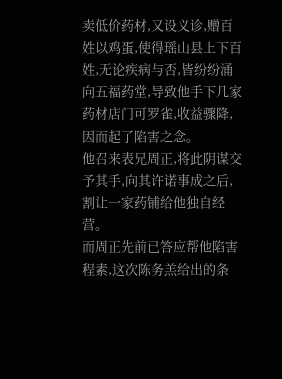卖低价药材,又设义诊,赠百姓以鸡蛋,使得瑶山县上下百姓,无论疾病与否,皆纷纷涌向五福药堂,导致他手下几家药材店门可罗雀,收益骤降,因而起了陷害之念。
他召来表兄周正,将此阴谋交予其手,向其许诺事成之后,割让一家药铺给他独自经营。
而周正先前已答应帮他陷害程素,这次陈务羔给出的条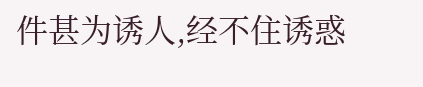件甚为诱人,经不住诱惑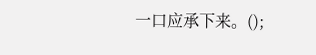一口应承下来。();